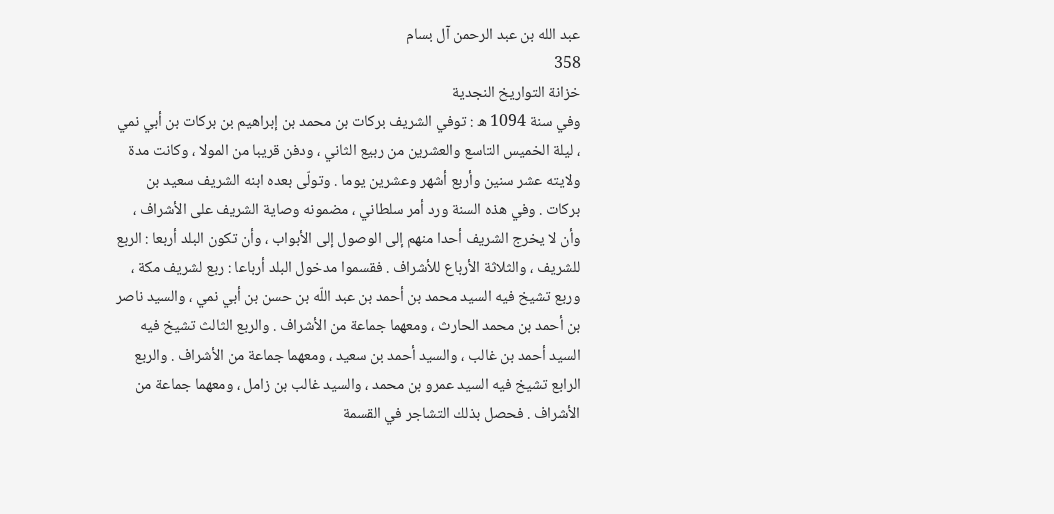عبد الله بن عبد الرحمن آل بسام
358
خزانة التواريخ النجدية
وفي سنة 1094 ه : توفي الشريف بركات بن محمد بن إبراهيم بن بركات بن أبي نمي ، ليلة الخميس التاسع والعشرين من ربيع الثاني ، ودفن قريبا من المولا ، وكانت مدة ولايته عشر سنين وأربع أشهر وعشرين يوما . وتولّى بعده ابنه الشريف سعيد بن بركات . وفي هذه السنة ورد أمر سلطاني ، مضمونه وصاية الشريف على الأشراف ، وأن لا يخرج الشريف أحدا منهم إلى الوصول إلى الأبواب ، وأن تكون البلد أربعا : الربع للشريف ، والثلاثة الأرباع للأشراف . فقسموا مدخول البلد أرباعا : ربع لشريف مكة ، وربع تشيخ فيه السيد محمد بن أحمد بن عبد اللّه بن حسن بن أبي نمي ، والسيد ناصر بن أحمد بن محمد الحارث ، ومعهما جماعة من الأشراف . والربع الثالث تشيخ فيه السيد أحمد بن غالب ، والسيد أحمد بن سعيد ، ومعهما جماعة من الأشراف . والربع الرابع تشيخ فيه السيد عمرو بن محمد ، والسيد غالب بن زامل ، ومعهما جماعة من الأشراف . فحصل بذلك التشاجر في القسمة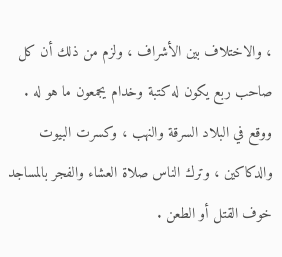، والاختلاف بين الأشراف ، ولزم من ذلك أن كل صاحب ربع يكون له كتبة وخدام يجمعون ما هو له . ووقع في البلاد السرقة والنهب ، وكسرت البيوت والدكاكين ، وترك الناس صلاة العشاء والفجر بالمساجد خوف القتل أو الطعن .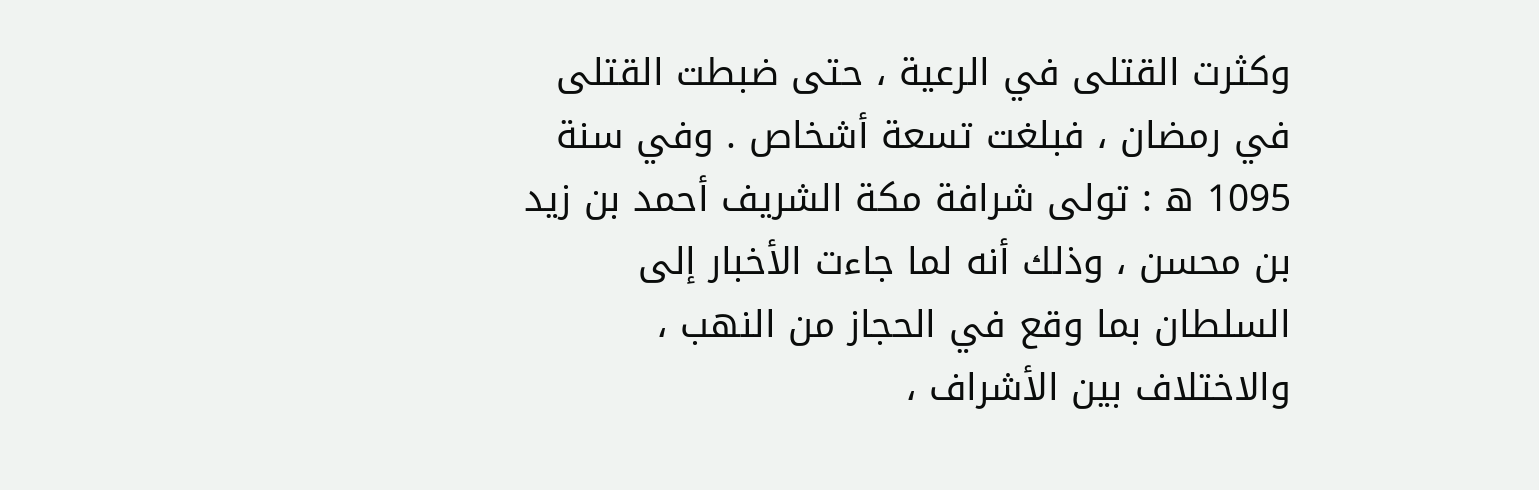وكثرت القتلى في الرعية ، حتى ضبطت القتلى في رمضان ، فبلغت تسعة أشخاص . وفي سنة 1095 ه : تولى شرافة مكة الشريف أحمد بن زيد بن محسن ، وذلك أنه لما جاءت الأخبار إلى السلطان بما وقع في الحجاز من النهب ، والاختلاف بين الأشراف ،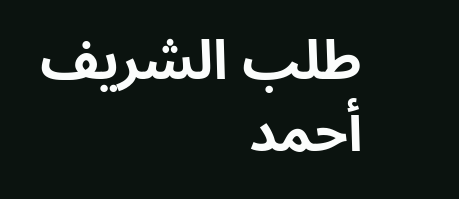طلب الشريف أحمد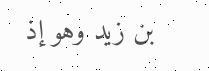بن زيد وهو إذ